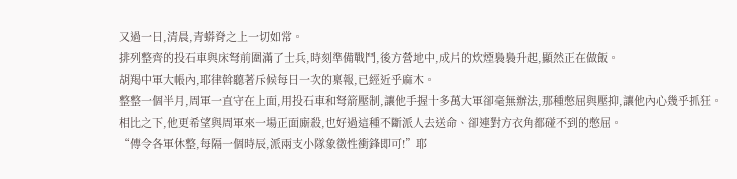又過一日,清晨,青蟒脊之上一切如常。
排列整齊的投石車與床弩前圍滿了士兵,時刻準備戰鬥,後方營地中,成片的炊煙裊裊升起,顯然正在做飯。
胡羯中軍大帳內,耶律斡聽著斥候每日一次的稟報,已經近乎麻木。
整整一個半月,周軍一直守在上面,用投石車和弩箭壓制,讓他手握十多萬大軍卻毫無辦法,那種憋屈與壓抑,讓他內心幾乎抓狂。
相比之下,他更希望與周軍來一場正面廝殺,也好過這種不斷派人去送命、卻連對方衣角都碰不到的憋屈。
“傳令各軍休整,每隔一個時辰,派兩支小隊象徵性衝鋒即可!”耶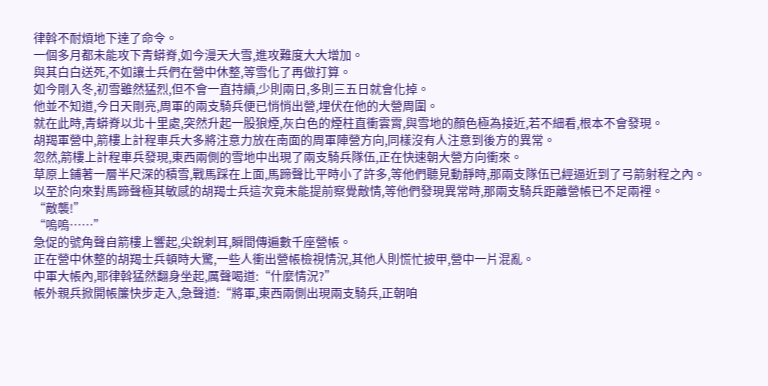律斡不耐煩地下達了命令。
一個多月都未能攻下青蟒脊,如今漫天大雪,進攻難度大大增加。
與其白白送死,不如讓士兵們在營中休整,等雪化了再做打算。
如今剛入冬,初雪雖然猛烈,但不會一直持續,少則兩日,多則三五日就會化掉。
他並不知道,今日天剛亮,周軍的兩支騎兵便已悄悄出營,埋伏在他的大營周圍。
就在此時,青蟒脊以北十里處,突然升起一股狼煙,灰白色的煙柱直衝雲霄,與雪地的顏色極為接近,若不細看,根本不會發現。
胡羯軍營中,箭樓上計程車兵大多將注意力放在南面的周軍陣營方向,同樣沒有人注意到後方的異常。
忽然,箭樓上計程車兵發現,東西兩側的雪地中出現了兩支騎兵隊伍,正在快速朝大營方向衝來。
草原上鋪著一層半尺深的積雪,戰馬踩在上面,馬蹄聲比平時小了許多,等他們聽見動靜時,那兩支隊伍已經逼近到了弓箭射程之內。
以至於向來對馬蹄聲極其敏感的胡羯士兵這次竟未能提前察覺敵情,等他們發現異常時,那兩支騎兵距離營帳已不足兩裡。
“敵襲!”
“嗚嗚……”
急促的號角聲自箭樓上響起,尖銳刺耳,瞬間傳遍數千座營帳。
正在營中休整的胡羯士兵頓時大驚,一些人衝出營帳檢視情況,其他人則慌忙披甲,營中一片混亂。
中軍大帳內,耶律斡猛然翻身坐起,厲聲喝道:“什麼情況?”
帳外親兵掀開帳簾快步走入,急聲道:“將軍,東西兩側出現兩支騎兵,正朝咱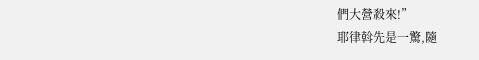們大營殺來!”
耶律斡先是一驚,隨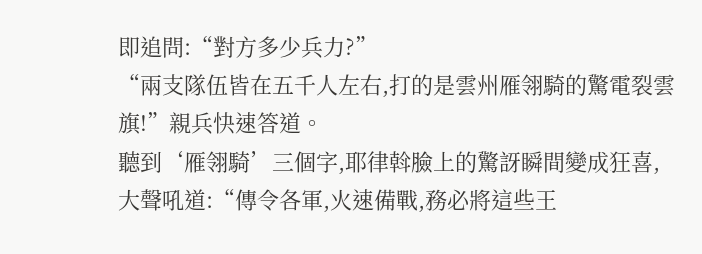即追問:“對方多少兵力?”
“兩支隊伍皆在五千人左右,打的是雲州雁翎騎的驚電裂雲旗!”親兵快速答道。
聽到‘雁翎騎’三個字,耶律斡臉上的驚訝瞬間變成狂喜,大聲吼道:“傳令各軍,火速備戰,務必將這些王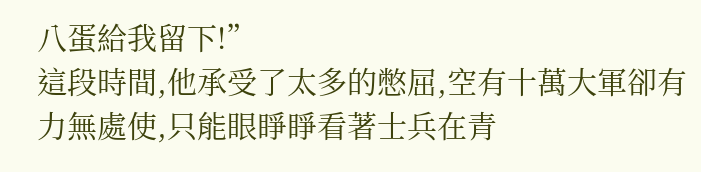八蛋給我留下!”
這段時間,他承受了太多的憋屈,空有十萬大軍卻有力無處使,只能眼睜睜看著士兵在青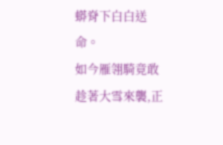蟒脊下白白送命。
如今雁翎騎竟敢趁著大雪來襲,正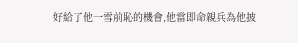好給了他一雪前恥的機會,他當即命親兵為他披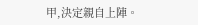甲,決定親自上陣。